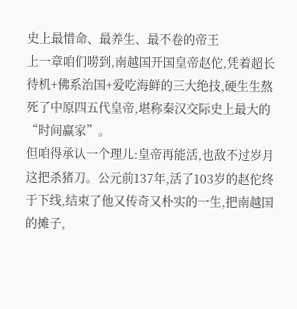史上最惜命、最养生、最不卷的帝王
上一章咱们唠到,南越国开国皇帝赵佗,凭着超长待机+佛系治国+爱吃海鲜的三大绝技,硬生生熬死了中原四五代皇帝,堪称秦汉交际史上最大的“时间赢家”。
但咱得承认一个理儿:皇帝再能活,也敌不过岁月这把杀猪刀。公元前137年,活了103岁的赵佗终于下线,结束了他又传奇又朴实的一生,把南越国的摊子,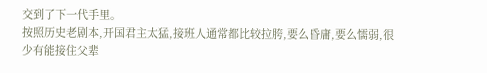交到了下一代手里。
按照历史老剧本,开国君主太猛,接班人通常都比较拉胯,要么昏庸,要么懦弱,很少有能接住父辈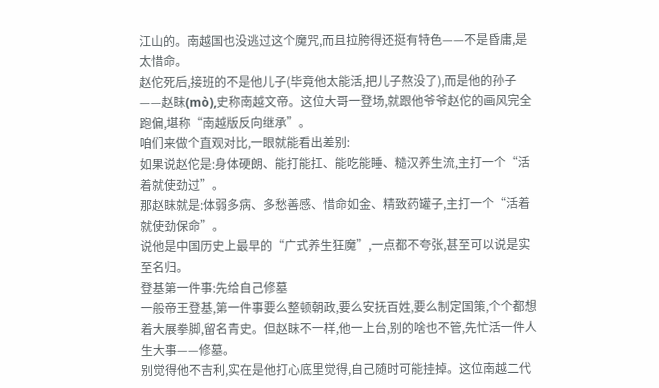江山的。南越国也没逃过这个魔咒,而且拉胯得还挺有特色——不是昏庸,是太惜命。
赵佗死后,接班的不是他儿子(毕竟他太能活,把儿子熬没了),而是他的孙子——赵眜(mò),史称南越文帝。这位大哥一登场,就跟他爷爷赵佗的画风完全跑偏,堪称“南越版反向继承”。
咱们来做个直观对比,一眼就能看出差别:
如果说赵佗是:身体硬朗、能打能扛、能吃能睡、糙汉养生流,主打一个“活着就使劲过”。
那赵眜就是:体弱多病、多愁善感、惜命如金、精致药罐子,主打一个“活着就使劲保命”。
说他是中国历史上最早的“广式养生狂魔”,一点都不夸张,甚至可以说是实至名归。
登基第一件事:先给自己修墓
一般帝王登基,第一件事要么整顿朝政,要么安抚百姓,要么制定国策,个个都想着大展拳脚,留名青史。但赵眜不一样,他一上台,别的啥也不管,先忙活一件人生大事——修墓。
别觉得他不吉利,实在是他打心底里觉得,自己随时可能挂掉。这位南越二代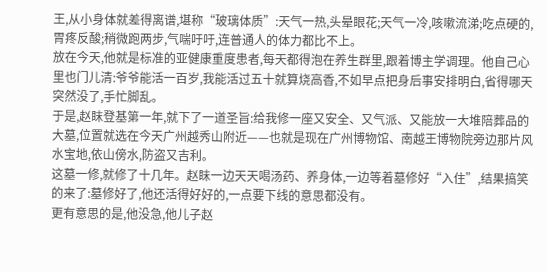王,从小身体就差得离谱,堪称“玻璃体质”:天气一热,头晕眼花;天气一冷,咳嗽流涕;吃点硬的,胃疼反酸;稍微跑两步,气喘吁吁,连普通人的体力都比不上。
放在今天,他就是标准的亚健康重度患者,每天都得泡在养生群里,跟着博主学调理。他自己心里也门儿清:爷爷能活一百岁,我能活过五十就算烧高香,不如早点把身后事安排明白,省得哪天突然没了,手忙脚乱。
于是,赵眜登基第一年,就下了一道圣旨:给我修一座又安全、又气派、又能放一大堆陪葬品的大墓,位置就选在今天广州越秀山附近——也就是现在广州博物馆、南越王博物院旁边那片风水宝地,依山傍水,防盗又吉利。
这墓一修,就修了十几年。赵眜一边天天喝汤药、养身体,一边等着墓修好“入住”,结果搞笑的来了:墓修好了,他还活得好好的,一点要下线的意思都没有。
更有意思的是,他没急,他儿子赵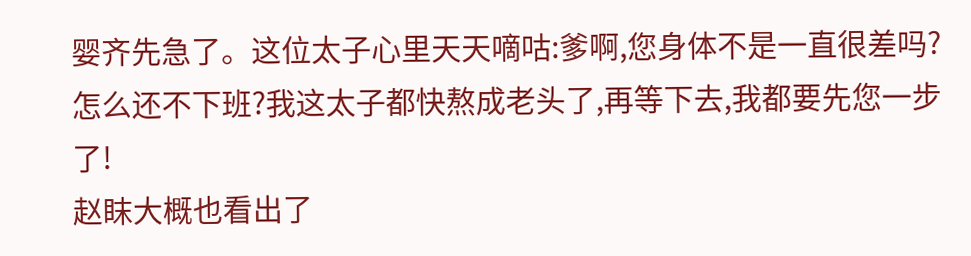婴齐先急了。这位太子心里天天嘀咕:爹啊,您身体不是一直很差吗?怎么还不下班?我这太子都快熬成老头了,再等下去,我都要先您一步了!
赵眜大概也看出了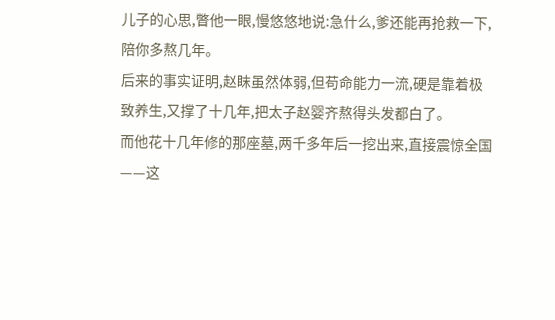儿子的心思,瞥他一眼,慢悠悠地说:急什么,爹还能再抢救一下,陪你多熬几年。
后来的事实证明,赵眜虽然体弱,但苟命能力一流,硬是靠着极致养生,又撑了十几年,把太子赵婴齐熬得头发都白了。
而他花十几年修的那座墓,两千多年后一挖出来,直接震惊全国——这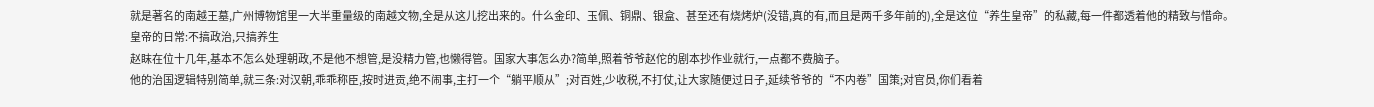就是著名的南越王墓,广州博物馆里一大半重量级的南越文物,全是从这儿挖出来的。什么金印、玉佩、铜鼎、银盒、甚至还有烧烤炉(没错,真的有,而且是两千多年前的),全是这位“养生皇帝”的私藏,每一件都透着他的精致与惜命。
皇帝的日常:不搞政治,只搞养生
赵眜在位十几年,基本不怎么处理朝政,不是他不想管,是没精力管,也懒得管。国家大事怎么办?简单,照着爷爷赵佗的剧本抄作业就行,一点都不费脑子。
他的治国逻辑特别简单,就三条:对汉朝,乖乖称臣,按时进贡,绝不闹事,主打一个“躺平顺从”;对百姓,少收税,不打仗,让大家随便过日子,延续爷爷的“不内卷”国策;对官员,你们看着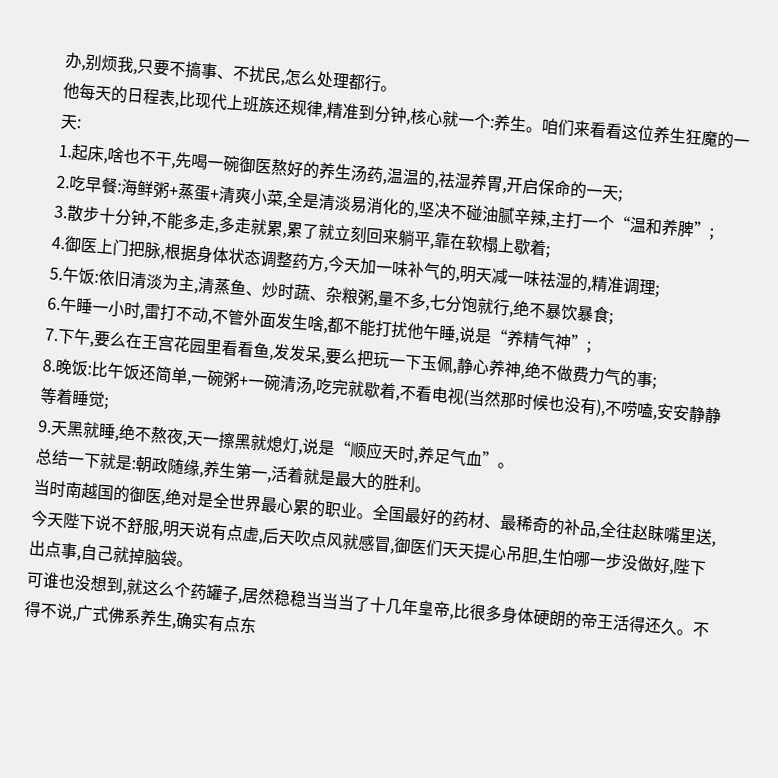办,别烦我,只要不搞事、不扰民,怎么处理都行。
他每天的日程表,比现代上班族还规律,精准到分钟,核心就一个:养生。咱们来看看这位养生狂魔的一天:
1.起床,啥也不干,先喝一碗御医熬好的养生汤药,温温的,祛湿养胃,开启保命的一天;
2.吃早餐:海鲜粥+蒸蛋+清爽小菜,全是清淡易消化的,坚决不碰油腻辛辣,主打一个“温和养脾”;
3.散步十分钟,不能多走,多走就累,累了就立刻回来躺平,靠在软榻上歇着;
4.御医上门把脉,根据身体状态调整药方,今天加一味补气的,明天减一味祛湿的,精准调理;
5.午饭:依旧清淡为主,清蒸鱼、炒时蔬、杂粮粥,量不多,七分饱就行,绝不暴饮暴食;
6.午睡一小时,雷打不动,不管外面发生啥,都不能打扰他午睡,说是“养精气神”;
7.下午,要么在王宫花园里看看鱼,发发呆,要么把玩一下玉佩,静心养神,绝不做费力气的事;
8.晚饭:比午饭还简单,一碗粥+一碗清汤,吃完就歇着,不看电视(当然那时候也没有),不唠嗑,安安静静等着睡觉;
9.天黑就睡,绝不熬夜,天一擦黑就熄灯,说是“顺应天时,养足气血”。
总结一下就是:朝政随缘,养生第一,活着就是最大的胜利。
当时南越国的御医,绝对是全世界最心累的职业。全国最好的药材、最稀奇的补品,全往赵眜嘴里送,今天陛下说不舒服,明天说有点虚,后天吹点风就感冒,御医们天天提心吊胆,生怕哪一步没做好,陛下出点事,自己就掉脑袋。
可谁也没想到,就这么个药罐子,居然稳稳当当当了十几年皇帝,比很多身体硬朗的帝王活得还久。不得不说,广式佛系养生,确实有点东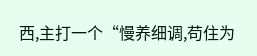西,主打一个“慢养细调,苟住为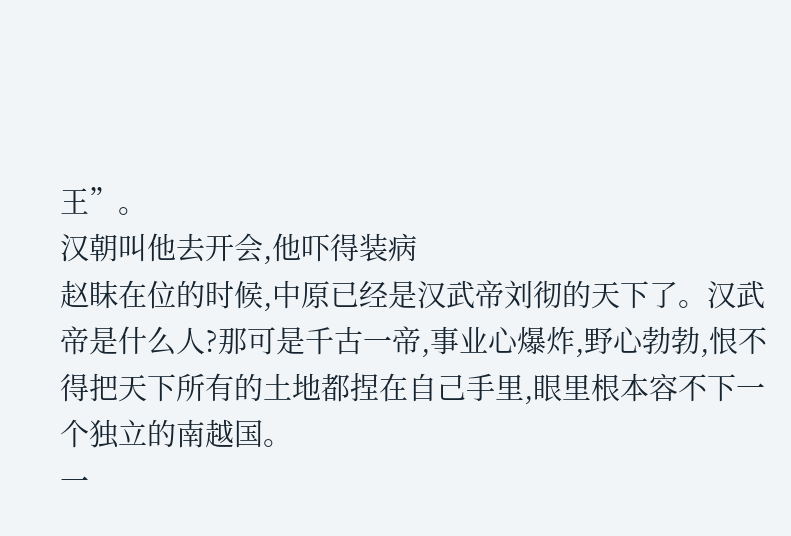王”。
汉朝叫他去开会,他吓得装病
赵眜在位的时候,中原已经是汉武帝刘彻的天下了。汉武帝是什么人?那可是千古一帝,事业心爆炸,野心勃勃,恨不得把天下所有的土地都捏在自己手里,眼里根本容不下一个独立的南越国。
一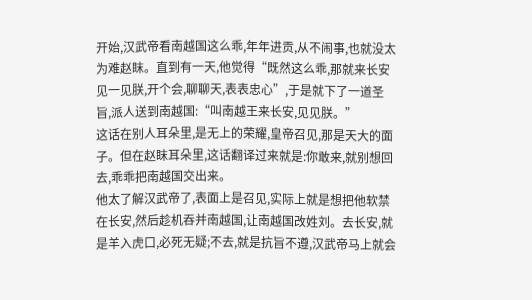开始,汉武帝看南越国这么乖,年年进贡,从不闹事,也就没太为难赵眜。直到有一天,他觉得“既然这么乖,那就来长安见一见朕,开个会,聊聊天,表表忠心”,于是就下了一道圣旨,派人送到南越国:“叫南越王来长安,见见朕。”
这话在别人耳朵里,是无上的荣耀,皇帝召见,那是天大的面子。但在赵眜耳朵里,这话翻译过来就是:你敢来,就别想回去,乖乖把南越国交出来。
他太了解汉武帝了,表面上是召见,实际上就是想把他软禁在长安,然后趁机吞并南越国,让南越国改姓刘。去长安,就是羊入虎口,必死无疑;不去,就是抗旨不遵,汉武帝马上就会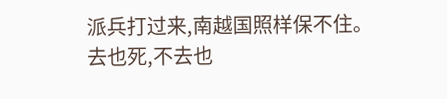派兵打过来,南越国照样保不住。
去也死,不去也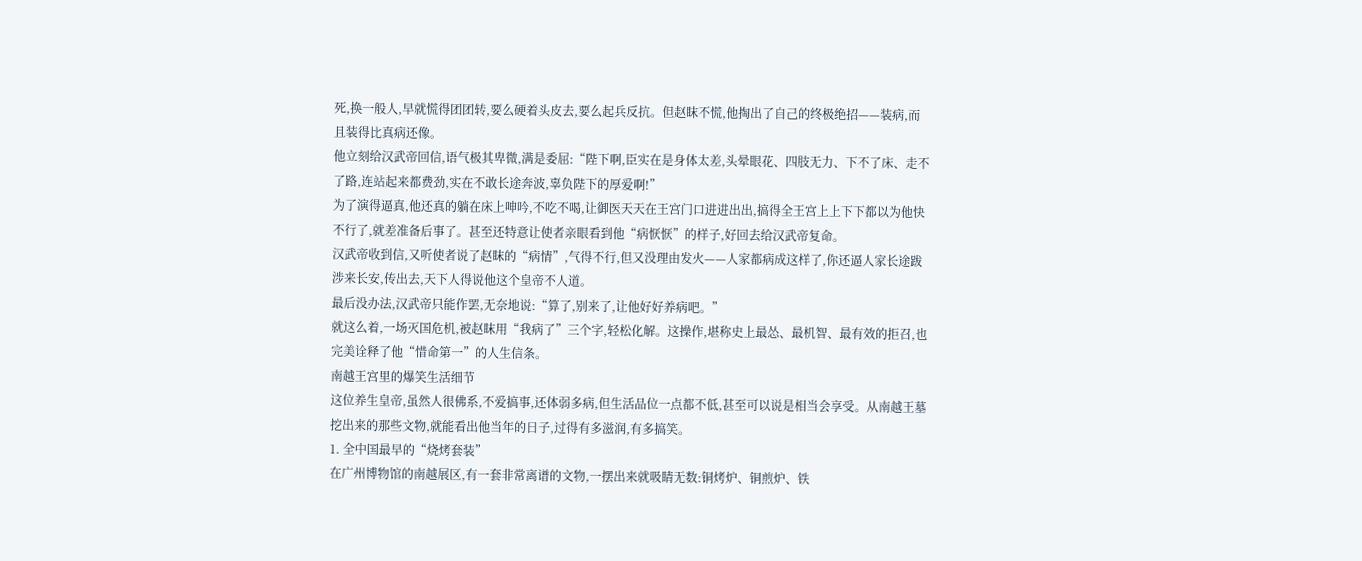死,换一般人,早就慌得团团转,要么硬着头皮去,要么起兵反抗。但赵眜不慌,他掏出了自己的终极绝招——装病,而且装得比真病还像。
他立刻给汉武帝回信,语气极其卑微,满是委屈:“陛下啊,臣实在是身体太差,头晕眼花、四肢无力、下不了床、走不了路,连站起来都费劲,实在不敢长途奔波,辜负陛下的厚爱啊!”
为了演得逼真,他还真的躺在床上呻吟,不吃不喝,让御医天天在王宫门口进进出出,搞得全王宫上上下下都以为他快不行了,就差准备后事了。甚至还特意让使者亲眼看到他“病恹恹”的样子,好回去给汉武帝复命。
汉武帝收到信,又听使者说了赵眜的“病情”,气得不行,但又没理由发火——人家都病成这样了,你还逼人家长途跋涉来长安,传出去,天下人得说他这个皇帝不人道。
最后没办法,汉武帝只能作罢,无奈地说:“算了,别来了,让他好好养病吧。”
就这么着,一场灭国危机,被赵眜用“我病了”三个字,轻松化解。这操作,堪称史上最怂、最机智、最有效的拒召,也完美诠释了他“惜命第一”的人生信条。
南越王宫里的爆笑生活细节
这位养生皇帝,虽然人很佛系,不爱搞事,还体弱多病,但生活品位一点都不低,甚至可以说是相当会享受。从南越王墓挖出来的那些文物,就能看出他当年的日子,过得有多滋润,有多搞笑。
1. 全中国最早的“烧烤套装”
在广州博物馆的南越展区,有一套非常离谱的文物,一摆出来就吸睛无数:铜烤炉、铜煎炉、铁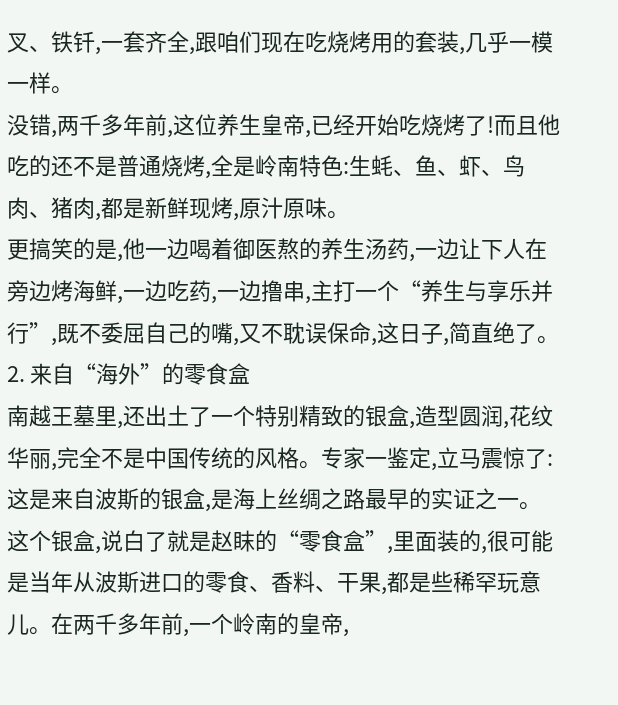叉、铁钎,一套齐全,跟咱们现在吃烧烤用的套装,几乎一模一样。
没错,两千多年前,这位养生皇帝,已经开始吃烧烤了!而且他吃的还不是普通烧烤,全是岭南特色:生蚝、鱼、虾、鸟肉、猪肉,都是新鲜现烤,原汁原味。
更搞笑的是,他一边喝着御医熬的养生汤药,一边让下人在旁边烤海鲜,一边吃药,一边撸串,主打一个“养生与享乐并行”,既不委屈自己的嘴,又不耽误保命,这日子,简直绝了。
2. 来自“海外”的零食盒
南越王墓里,还出土了一个特别精致的银盒,造型圆润,花纹华丽,完全不是中国传统的风格。专家一鉴定,立马震惊了:这是来自波斯的银盒,是海上丝绸之路最早的实证之一。
这个银盒,说白了就是赵眜的“零食盒”,里面装的,很可能是当年从波斯进口的零食、香料、干果,都是些稀罕玩意儿。在两千多年前,一个岭南的皇帝,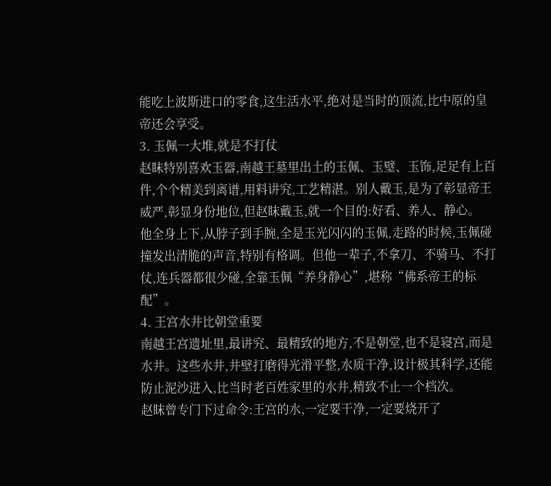能吃上波斯进口的零食,这生活水平,绝对是当时的顶流,比中原的皇帝还会享受。
3. 玉佩一大堆,就是不打仗
赵眜特别喜欢玉器,南越王墓里出土的玉佩、玉璧、玉饰,足足有上百件,个个精美到离谱,用料讲究,工艺精湛。别人戴玉,是为了彰显帝王威严,彰显身份地位,但赵眜戴玉,就一个目的:好看、养人、静心。
他全身上下,从脖子到手腕,全是玉光闪闪的玉佩,走路的时候,玉佩碰撞发出清脆的声音,特别有格调。但他一辈子,不拿刀、不骑马、不打仗,连兵器都很少碰,全靠玉佩“养身静心”,堪称“佛系帝王的标配”。
4. 王宫水井比朝堂重要
南越王宫遗址里,最讲究、最精致的地方,不是朝堂,也不是寝宫,而是水井。这些水井,井壁打磨得光滑平整,水质干净,设计极其科学,还能防止泥沙进入,比当时老百姓家里的水井,精致不止一个档次。
赵眜曾专门下过命令:王宫的水,一定要干净,一定要烧开了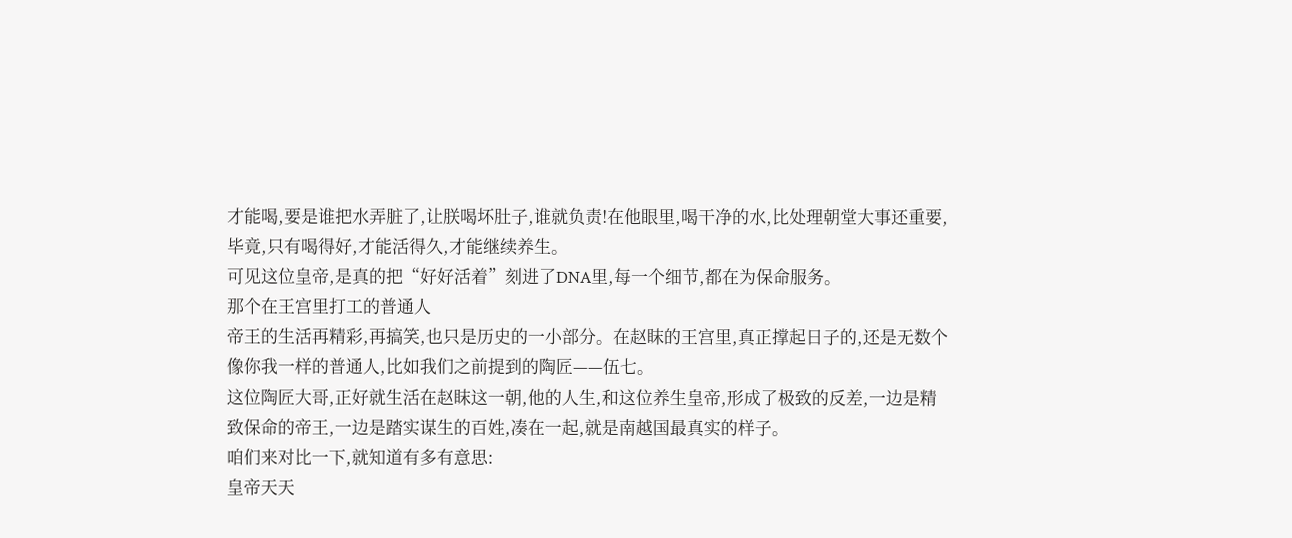才能喝,要是谁把水弄脏了,让朕喝坏肚子,谁就负责!在他眼里,喝干净的水,比处理朝堂大事还重要,毕竟,只有喝得好,才能活得久,才能继续养生。
可见这位皇帝,是真的把“好好活着”刻进了DNA里,每一个细节,都在为保命服务。
那个在王宫里打工的普通人
帝王的生活再精彩,再搞笑,也只是历史的一小部分。在赵眜的王宫里,真正撑起日子的,还是无数个像你我一样的普通人,比如我们之前提到的陶匠——伍七。
这位陶匠大哥,正好就生活在赵眜这一朝,他的人生,和这位养生皇帝,形成了极致的反差,一边是精致保命的帝王,一边是踏实谋生的百姓,凑在一起,就是南越国最真实的样子。
咱们来对比一下,就知道有多有意思:
皇帝天天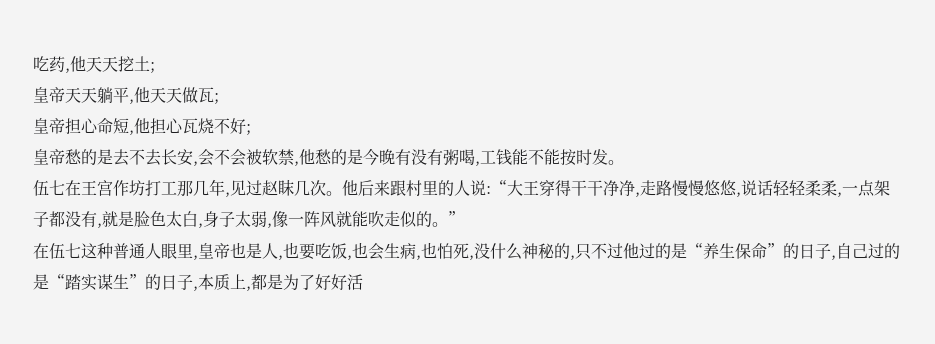吃药,他天天挖土;
皇帝天天躺平,他天天做瓦;
皇帝担心命短,他担心瓦烧不好;
皇帝愁的是去不去长安,会不会被软禁,他愁的是今晚有没有粥喝,工钱能不能按时发。
伍七在王宫作坊打工那几年,见过赵眜几次。他后来跟村里的人说:“大王穿得干干净净,走路慢慢悠悠,说话轻轻柔柔,一点架子都没有,就是脸色太白,身子太弱,像一阵风就能吹走似的。”
在伍七这种普通人眼里,皇帝也是人,也要吃饭,也会生病,也怕死,没什么神秘的,只不过他过的是“养生保命”的日子,自己过的是“踏实谋生”的日子,本质上,都是为了好好活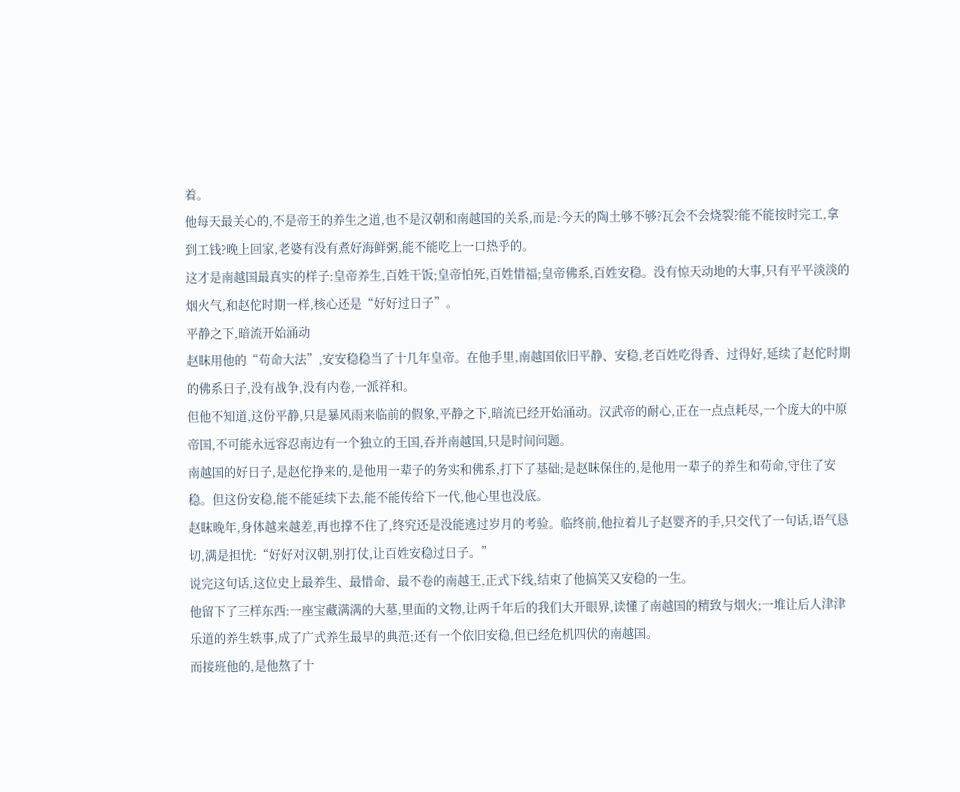着。
他每天最关心的,不是帝王的养生之道,也不是汉朝和南越国的关系,而是:今天的陶土够不够?瓦会不会烧裂?能不能按时完工,拿到工钱?晚上回家,老婆有没有煮好海鲜粥,能不能吃上一口热乎的。
这才是南越国最真实的样子:皇帝养生,百姓干饭;皇帝怕死,百姓惜福;皇帝佛系,百姓安稳。没有惊天动地的大事,只有平平淡淡的烟火气,和赵佗时期一样,核心还是“好好过日子”。
平静之下,暗流开始涌动
赵眜用他的“苟命大法”,安安稳稳当了十几年皇帝。在他手里,南越国依旧平静、安稳,老百姓吃得香、过得好,延续了赵佗时期的佛系日子,没有战争,没有内卷,一派祥和。
但他不知道,这份平静,只是暴风雨来临前的假象,平静之下,暗流已经开始涌动。汉武帝的耐心,正在一点点耗尽,一个庞大的中原帝国,不可能永远容忍南边有一个独立的王国,吞并南越国,只是时间问题。
南越国的好日子,是赵佗挣来的,是他用一辈子的务实和佛系,打下了基础;是赵眜保住的,是他用一辈子的养生和苟命,守住了安稳。但这份安稳,能不能延续下去,能不能传给下一代,他心里也没底。
赵眜晚年,身体越来越差,再也撑不住了,终究还是没能逃过岁月的考验。临终前,他拉着儿子赵婴齐的手,只交代了一句话,语气恳切,满是担忧:“好好对汉朝,别打仗,让百姓安稳过日子。”
说完这句话,这位史上最养生、最惜命、最不卷的南越王,正式下线,结束了他搞笑又安稳的一生。
他留下了三样东西:一座宝藏满满的大墓,里面的文物,让两千年后的我们大开眼界,读懂了南越国的精致与烟火;一堆让后人津津乐道的养生轶事,成了广式养生最早的典范;还有一个依旧安稳,但已经危机四伏的南越国。
而接班他的,是他熬了十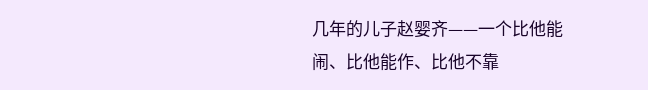几年的儿子赵婴齐——一个比他能闹、比他能作、比他不靠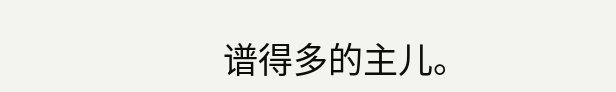谱得多的主儿。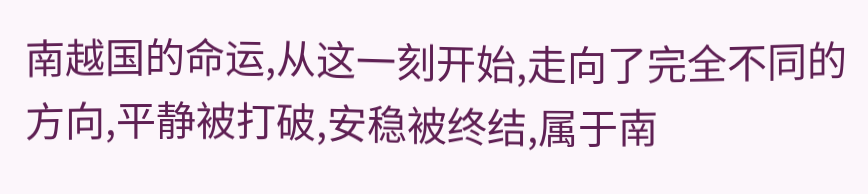南越国的命运,从这一刻开始,走向了完全不同的方向,平静被打破,安稳被终结,属于南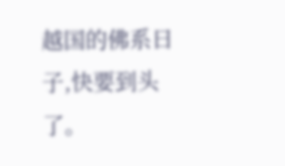越国的佛系日子,快要到头了。